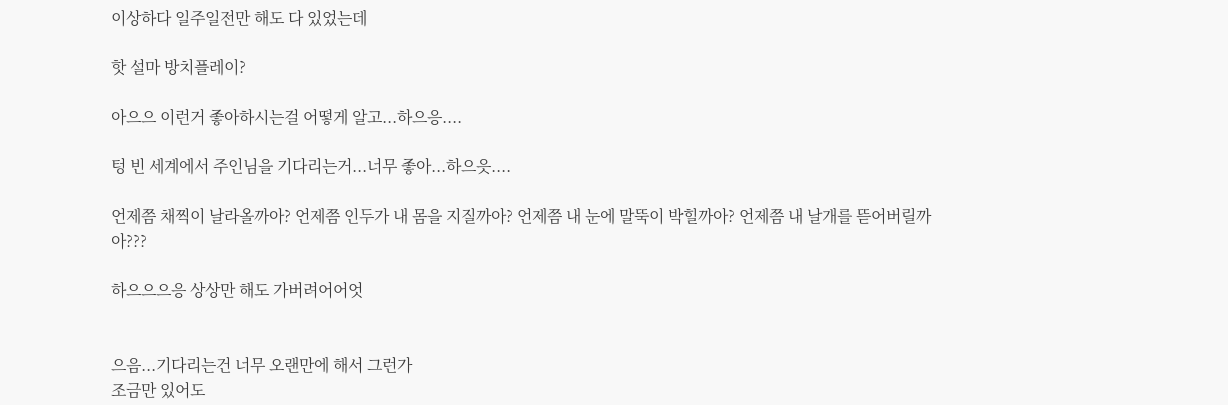이상하다 일주일전만 해도 다 있었는데

핫 설마 방치플레이?

아으으 이런거 좋아하시는걸 어떻게 알고...하으응....

텅 빈 세계에서 주인님을 기다리는거...너무 좋아...하으읏....

언제쯤 채찍이 날라올까아? 언제쯤 인두가 내 몸을 지질까아? 언제쯤 내 눈에 말뚝이 박힐까아? 언제쯤 내 날개를 뜯어버릴까아???

하으으으응 상상만 해도 가버려어어엇


으음...기다리는건 너무 오랜만에 해서 그런가
조금만 있어도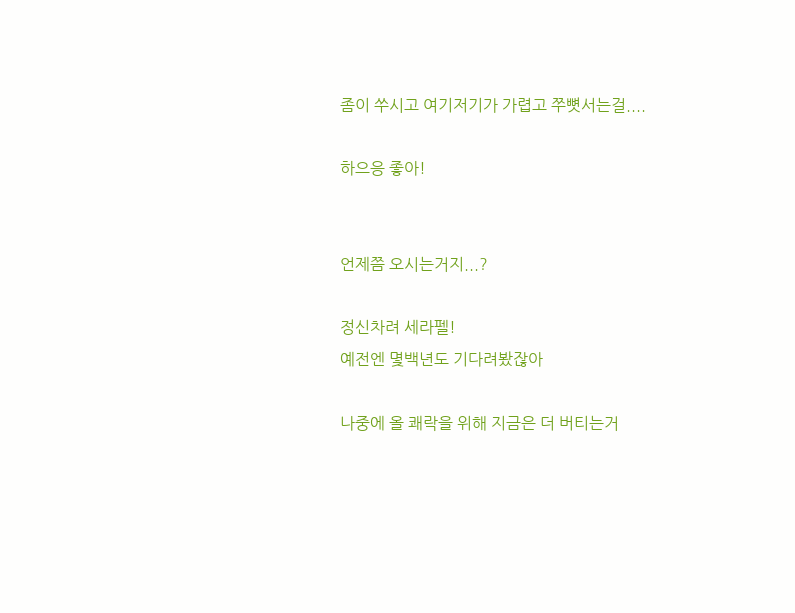좀이 쑤시고 여기저기가 가렵고 쭈뼛서는걸....

하으응 좋아!


언제쯤 오시는거지...?

정신차려 세라펠!
예전엔 몇백년도 기다려봤잖아

나중에 올 쾌락을 위해 지금은 더 버티는거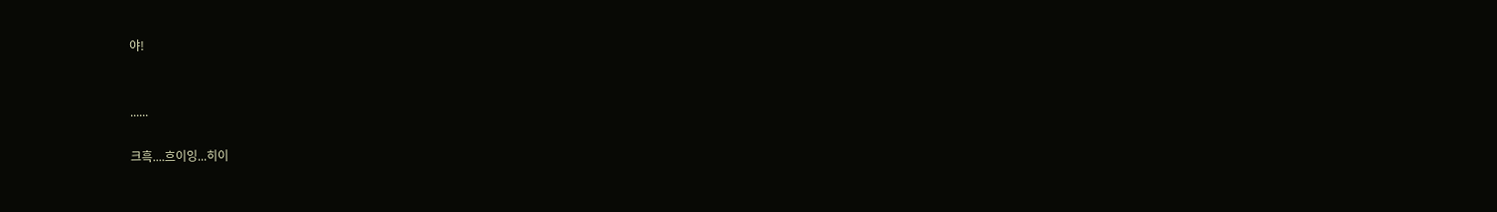야!


......

크흑....흐이잉...히이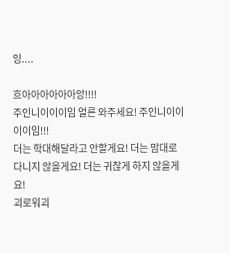잉....

흐아아아아아아앙!!!!
주인니이이이임 얼른 와주세요! 주인니이이이이임!!!
더는 학대해달라고 안할게요! 더는 맘대로 다니지 않을게요! 더는 귀찮게 하지 않을게요!
괴로워괴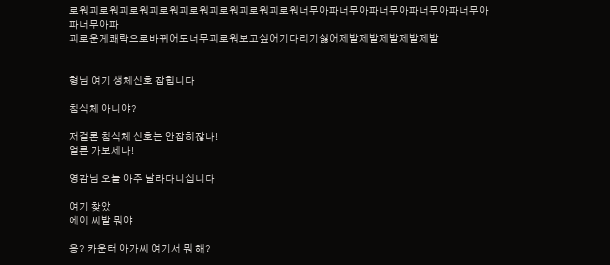로워괴로워괴로워괴로워괴로워괴로워괴로워괴로워너무아파너무아파너무아파너무아파너무아파너무아파
괴로운게쾌락으로바뀌어도너무괴로워보고싶어기다리기싫어제발제발제발제발제발


형님 여기 생체신호 잡힙니다

침식체 아니야?

저걸론 침식체 신호는 안잡히잖나!
얼른 가보세나!

영감님 오늘 아주 날라다니십니다

여기 찾았
에이 씨발 뭐야

응? 카운터 아가씨 여기서 뭐 해?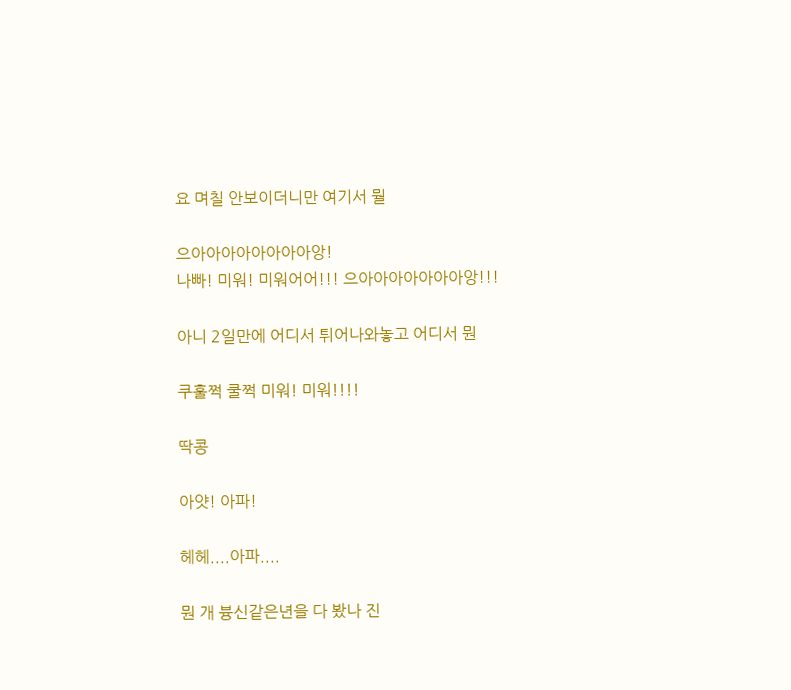요 며칠 안보이더니만 여기서 뭘

으아아아아아아아아앙!
나빠! 미워! 미워어어!!! 으아아아아아아아앙!!!

아니 2일만에 어디서 튀어나와놓고 어디서 뭔

쿠훌쩍 쿨쩍 미워! 미워!!!!

딱콩

아얏! 아파!

헤헤....아파....

뭔 개 븅신같은년을 다 봤나 진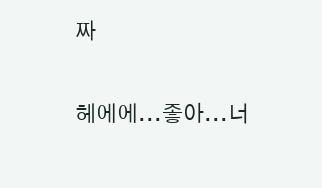짜

헤에에...좋아...너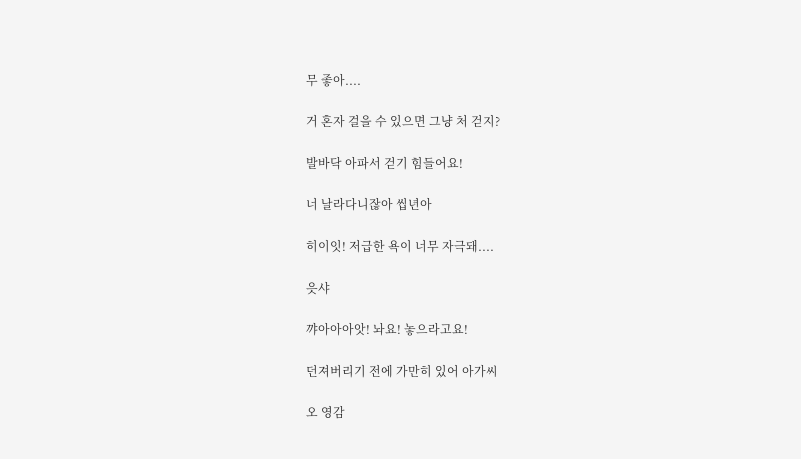무 좋아....

거 혼자 걸을 수 있으면 그냥 처 걷지?

발바닥 아파서 걷기 힘들어요!

너 날라다니잖아 씹년아

히이잇! 저급한 욕이 너무 자극돼....

읏샤

꺄아아아앗! 놔요! 놓으라고요!

던져버리기 전에 가만히 있어 아가씨

오 영감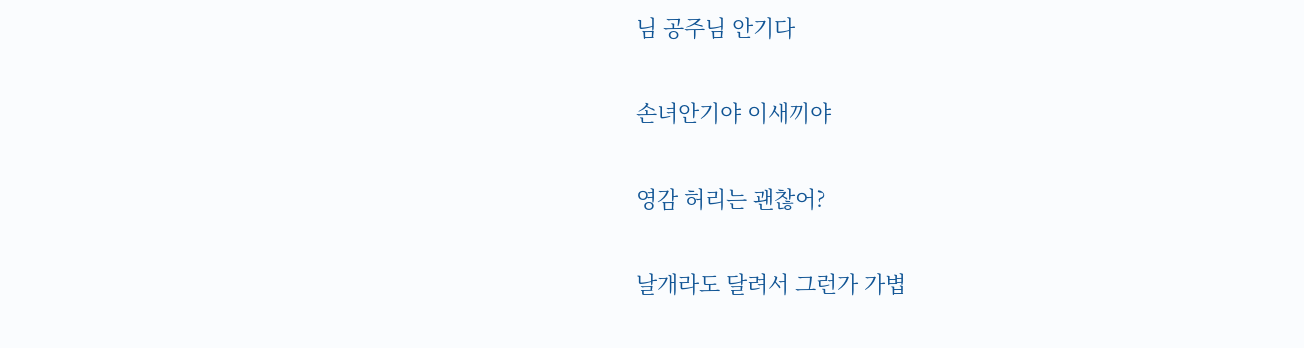님 공주님 안기다

손녀안기야 이새끼야

영감 허리는 괜찮어?

날개라도 달려서 그런가 가볍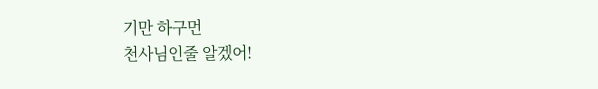기만 하구먼
천사님인줄 알겠어!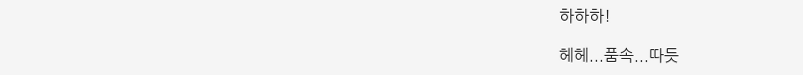하하하!

헤헤...품속...따듯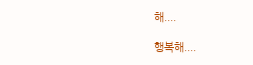해....

행복해....